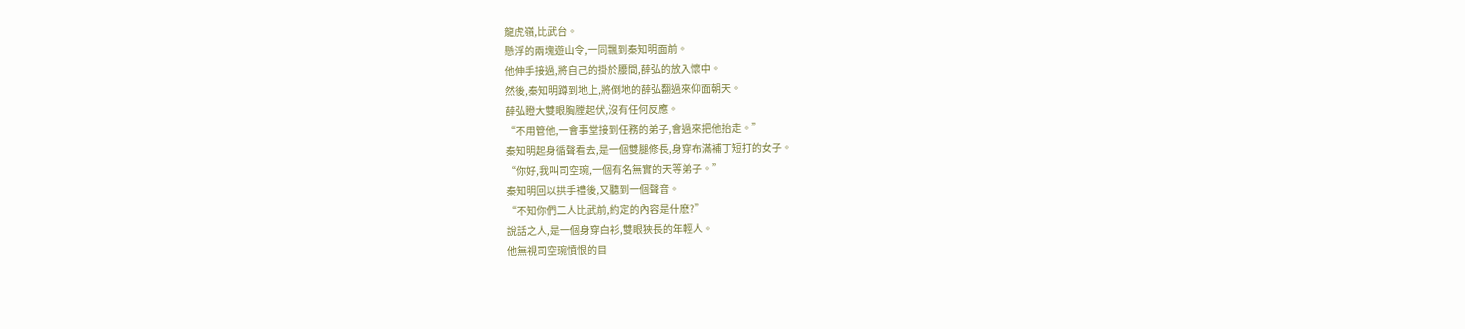龍虎嶺,比武台。
懸浮的兩塊遊山令,一同飄到秦知明面前。
他伸手接過,將自己的掛於腰間,薛弘的放入懷中。
然後,秦知明蹲到地上,將倒地的薛弘翻過來仰面朝天。
薛弘瞪大雙眼胸膛起伏,沒有任何反應。
“不用管他,一會事堂接到任務的弟子,會過來把他抬走。”
秦知明起身循聲看去,是一個雙腿修長,身穿布滿補丁短打的女子。
“你好,我叫司空琬,一個有名無實的天等弟子。”
秦知明回以拱手禮後,又聽到一個聲音。
“不知你們二人比武前,約定的內容是什麽?”
說話之人,是一個身穿白衫,雙眼狹長的年輕人。
他無視司空琬憤恨的目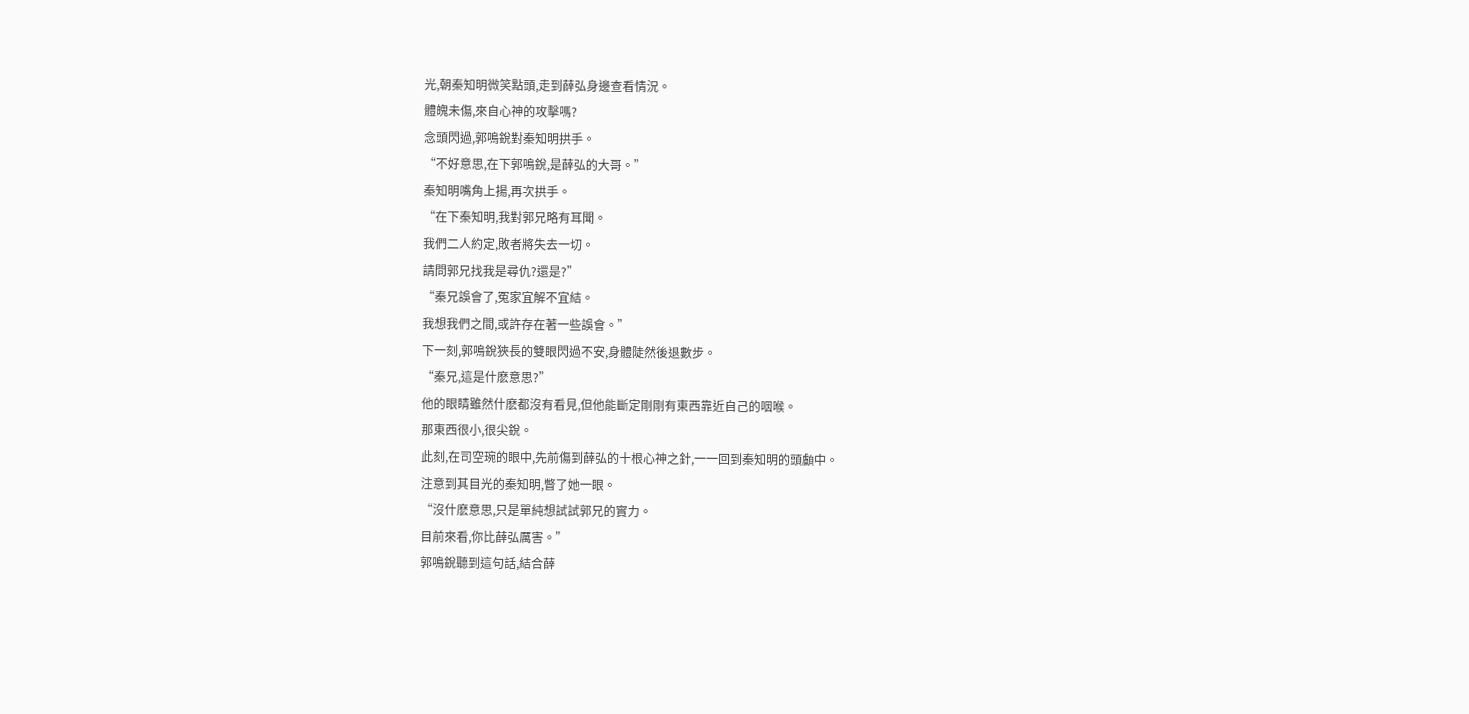光,朝秦知明微笑點頭,走到薛弘身邊查看情況。
體魄未傷,來自心神的攻擊嗎?
念頭閃過,郭鳴銳對秦知明拱手。
“不好意思,在下郭鳴銳,是薛弘的大哥。”
秦知明嘴角上揚,再次拱手。
“在下秦知明,我對郭兄略有耳聞。
我們二人約定,敗者將失去一切。
請問郭兄找我是尋仇?還是?”
“秦兄誤會了,冤家宜解不宜結。
我想我們之間,或許存在著一些誤會。”
下一刻,郭鳴銳狹長的雙眼閃過不安,身體陡然後退數步。
“秦兄,這是什麽意思?”
他的眼睛雖然什麽都沒有看見,但他能斷定剛剛有東西靠近自己的咽喉。
那東西很小,很尖銳。
此刻,在司空琬的眼中,先前傷到薛弘的十根心神之針,一一回到秦知明的頭顱中。
注意到其目光的秦知明,瞥了她一眼。
“沒什麽意思,只是單純想試試郭兄的實力。
目前來看,你比薛弘厲害。”
郭鳴銳聽到這句話,結合薛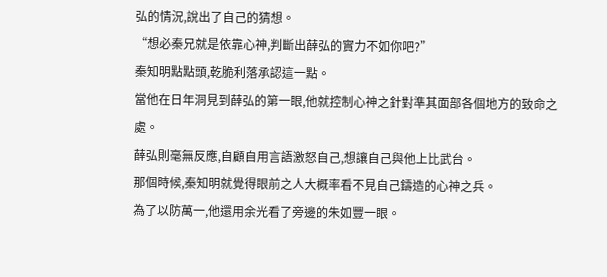弘的情況,說出了自己的猜想。
“想必秦兄就是依靠心神,判斷出薛弘的實力不如你吧?”
秦知明點點頭,乾脆利落承認這一點。
當他在日年洞見到薛弘的第一眼,他就控制心神之針對準其面部各個地方的致命之處。
薛弘則毫無反應,自顧自用言語激怒自己,想讓自己與他上比武台。
那個時候,秦知明就覺得眼前之人大概率看不見自己鑄造的心神之兵。
為了以防萬一,他還用余光看了旁邊的朱如豐一眼。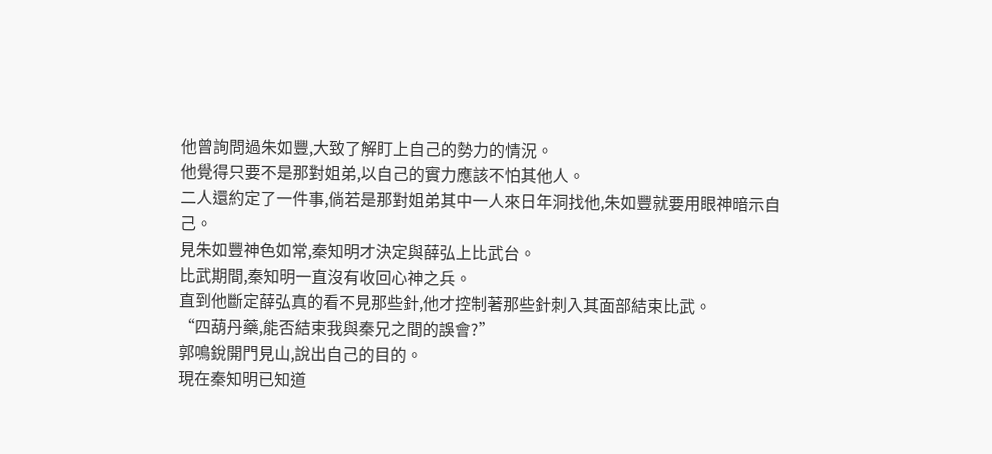他曾詢問過朱如豐,大致了解盯上自己的勢力的情況。
他覺得只要不是那對姐弟,以自己的實力應該不怕其他人。
二人還約定了一件事,倘若是那對姐弟其中一人來日年洞找他,朱如豐就要用眼神暗示自己。
見朱如豐神色如常,秦知明才決定與薛弘上比武台。
比武期間,秦知明一直沒有收回心神之兵。
直到他斷定薛弘真的看不見那些針,他才控制著那些針刺入其面部結束比武。
“四葫丹藥,能否結束我與秦兄之間的誤會?”
郭鳴銳開門見山,說出自己的目的。
現在秦知明已知道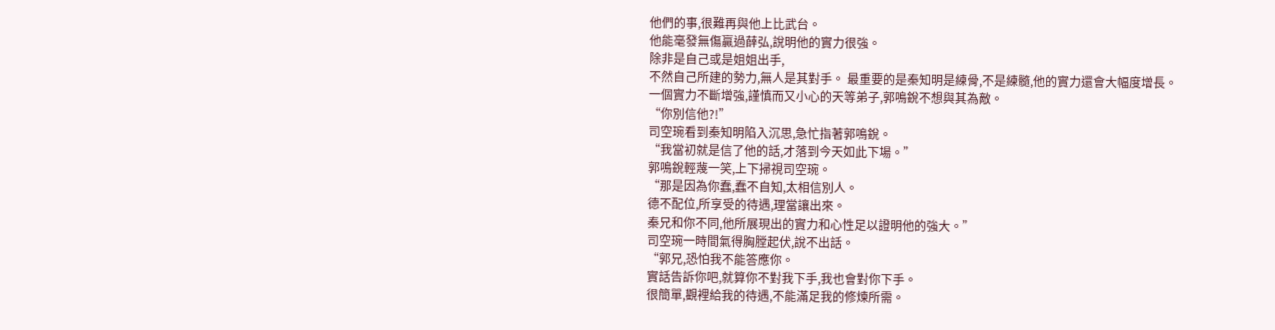他們的事,很難再與他上比武台。
他能毫發無傷贏過薛弘,說明他的實力很強。
除非是自己或是姐姐出手,
不然自己所建的勢力,無人是其對手。 最重要的是秦知明是練骨,不是練髓,他的實力還會大幅度增長。
一個實力不斷增強,謹慎而又小心的天等弟子,郭鳴銳不想與其為敵。
“你別信他?!”
司空琬看到秦知明陷入沉思,急忙指著郭鳴銳。
“我當初就是信了他的話,才落到今天如此下場。”
郭鳴銳輕蔑一笑,上下掃視司空琬。
“那是因為你蠢,蠢不自知,太相信別人。
德不配位,所享受的待遇,理當讓出來。
秦兄和你不同,他所展現出的實力和心性足以證明他的強大。”
司空琬一時間氣得胸膛起伏,說不出話。
“郭兄,恐怕我不能答應你。
實話告訴你吧,就算你不對我下手,我也會對你下手。
很簡單,觀裡給我的待遇,不能滿足我的修煉所需。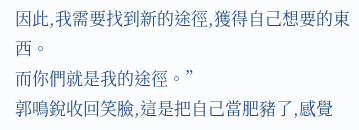因此,我需要找到新的途徑,獲得自己想要的東西。
而你們就是我的途徑。”
郭鳴銳收回笑臉,這是把自己當肥豬了,感覺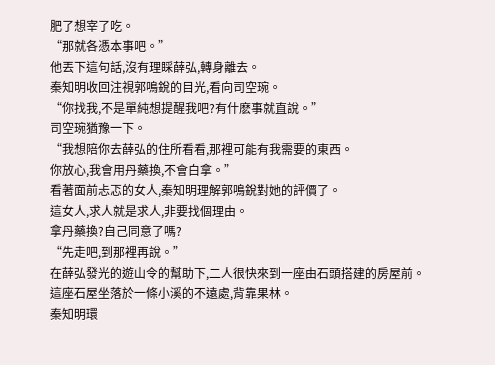肥了想宰了吃。
“那就各憑本事吧。”
他丟下這句話,沒有理睬薛弘,轉身離去。
秦知明收回注視郭鳴銳的目光,看向司空琬。
“你找我,不是單純想提醒我吧?有什麽事就直說。”
司空琬猶豫一下。
“我想陪你去薛弘的住所看看,那裡可能有我需要的東西。
你放心,我會用丹藥換,不會白拿。”
看著面前忐忑的女人,秦知明理解郭鳴銳對她的評價了。
這女人,求人就是求人,非要找個理由。
拿丹藥換?自己同意了嗎?
“先走吧,到那裡再說。”
在薛弘發光的遊山令的幫助下,二人很快來到一座由石頭搭建的房屋前。
這座石屋坐落於一條小溪的不遠處,背靠果林。
秦知明環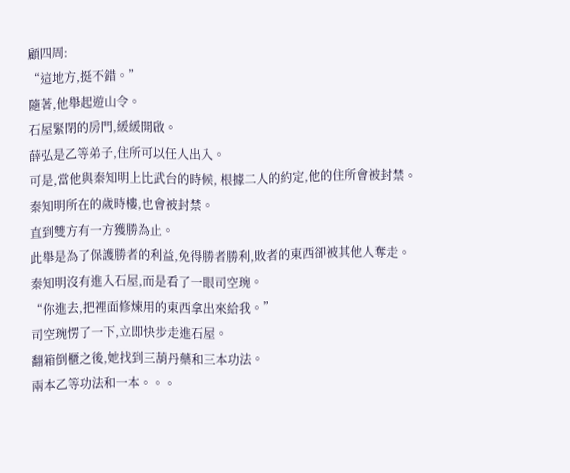顧四周:
“這地方,挺不錯。”
隨著,他舉起遊山令。
石屋緊閉的房門,緩緩開啟。
薛弘是乙等弟子,住所可以任人出入。
可是,當他與秦知明上比武台的時候, 根據二人的約定,他的住所會被封禁。
秦知明所在的歲時樓,也會被封禁。
直到雙方有一方獲勝為止。
此舉是為了保護勝者的利益,免得勝者勝利,敗者的東西卻被其他人奪走。
秦知明沒有進入石屋,而是看了一眼司空琬。
“你進去,把裡面修煉用的東西拿出來給我。”
司空琬愣了一下,立即快步走進石屋。
翻箱倒櫃之後,她找到三葫丹藥和三本功法。
兩本乙等功法和一本。。。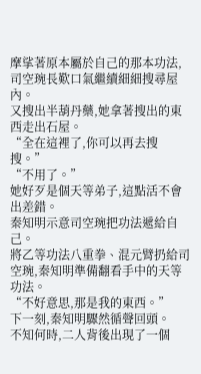摩挲著原本屬於自己的那本功法,司空琬長歎口氣繼續細細搜尋屋內。
又搜出半葫丹藥,她拿著搜出的東西走出石屋。
“全在這裡了,你可以再去搜搜。”
“不用了。”
她好歹是個天等弟子,這點活不會出差錯。
秦知明示意司空琬把功法遞給自己。
將乙等功法八重拳、混元臂扔給司空琬,秦知明準備翻看手中的天等功法。
“不好意思,那是我的東西。”
下一刻,秦知明驟然循聲回頭。
不知何時,二人背後出現了一個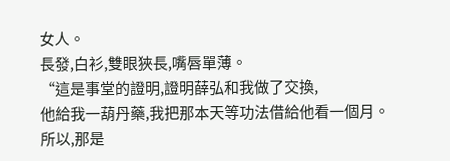女人。
長發,白衫,雙眼狹長,嘴唇單薄。
“這是事堂的證明,證明薛弘和我做了交換,
他給我一葫丹藥,我把那本天等功法借給他看一個月。
所以,那是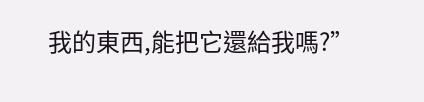我的東西,能把它還給我嗎?”